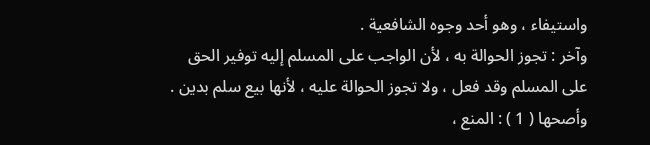واستيفاء ، وهو أحد وجوه الشافعية .
وآخر : تجوز الحوالة به ، لأن الواجب على المسلم إليه توفير الحق
على المسلم وقد فعل ، ولا تجوز الحوالة عليه ، لأنها بيع سلم بدين .
وأصحها ( 1 ) : المنع ،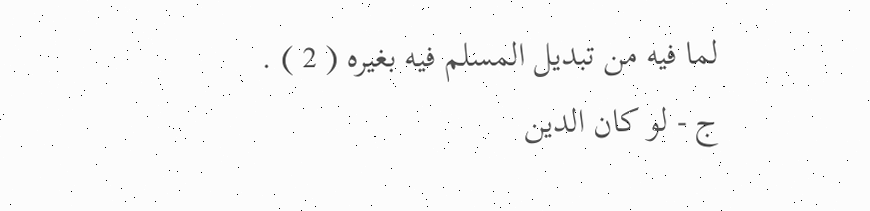لما فيه من تبديل المسلم فيه بغيره ( 2 ) .
ج - لو كان الدين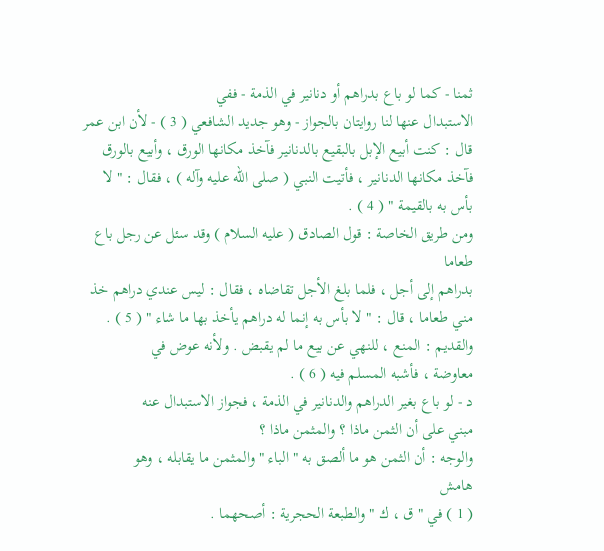ثمنا - كما لو باع بدراهم أو دنانير في الذمة - ففي
الاستبدال عنها لنا روايتان بالجواز - وهو جديد الشافعي ( 3 ) - لأن ابن عمر
قال : كنت أبيع الإبل بالبقيع بالدنانير فآخذ مكانها الورق ، وأبيع بالورق
فآخذ مكانها الدنانير ، فأتيت النبي ( صلى الله عليه وآله ) ، فقال : " لا بأس به بالقيمة " ( 4 ) .
ومن طريق الخاصة : قول الصادق ( عليه السلام ) وقد سئل عن رجل باع طعاما
بدراهم إلى أجل ، فلما بلغ الأجل تقاضاه ، فقال : ليس عندي دراهم خذ
مني طعاما ، قال : " لا بأس به إنما له دراهم يأخذ بها ما شاء " ( 5 ) .
والقديم : المنع ، للنهي عن بيع ما لم يقبض . ولأنه عوض في
معاوضة ، فأشبه المسلم فيه ( 6 ) .
د - لو باع بغير الدراهم والدنانير في الذمة ، فجواز الاستبدال عنه
مبني على أن الثمن ماذا ؟ والمثمن ماذا ؟
والوجه : أن الثمن هو ما ألصق به " الباء " والمثمن ما يقابله ، وهو
هامش
( 1 ) في " ق ، ك " والطبعة الحجرية : أصحهما .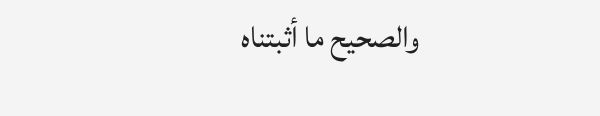والصحيح ما أثبتناه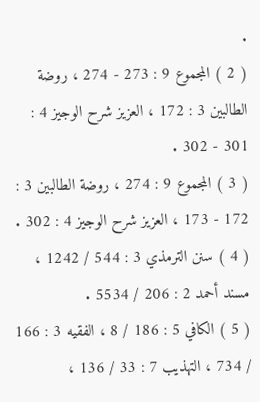.
( 2 ) المجموع 9 : 273 - 274 ، روضة الطالبين 3 : 172 ، العزيز شرح الوجيز 4 :
301 - 302 .
( 3 ) المجموع 9 : 274 ، روضة الطالبين 3 : 172 - 173 ، العزيز شرح الوجيز 4 : 302 .
( 4 ) سنن الترمذي 3 : 544 / 1242 ، مسند أحمد 2 : 206 / 5534 .
( 5 ) الكافي 5 : 186 / 8 ، الفقيه 3 : 166 / 734 ، التهذيب 7 : 33 / 136 ،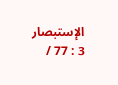الإستبصار
3 : 77 /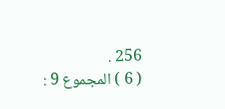256 .
( 6 ) المجموع 9 :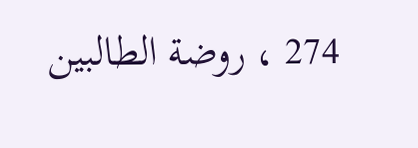274 ، روضة الطالبين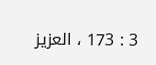3 : 173 ، العزيز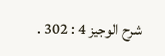شرح الوجيز 4 : 302 .